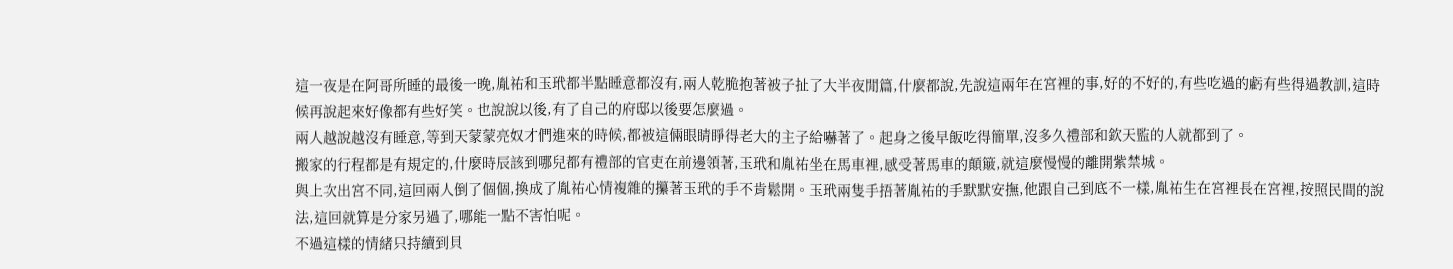這一夜是在阿哥所睡的最後一晚,胤祐和玉玳都半點睡意都沒有,兩人乾脆抱著被子扯了大半夜閒篇,什麼都說,先說這兩年在宮裡的事,好的不好的,有些吃過的虧有些得過教訓,這時候再說起來好像都有些好笑。也說說以後,有了自己的府邸以後要怎麼過。
兩人越說越沒有睡意,等到天蒙蒙亮奴才們進來的時候,都被這倆眼睛睜得老大的主子給嚇著了。起身之後早飯吃得簡單,沒多久禮部和欽天監的人就都到了。
搬家的行程都是有規定的,什麼時辰該到哪兒都有禮部的官吏在前邊領著,玉玳和胤祐坐在馬車裡,感受著馬車的顛簸,就這麼慢慢的離開紫禁城。
與上次出宮不同,這回兩人倒了個個,換成了胤祐心情複雜的攥著玉玳的手不肯鬆開。玉玳兩隻手捂著胤祐的手默默安撫,他跟自己到底不一樣,胤祐生在宮裡長在宮裡,按照民間的說法,這回就算是分家另過了,哪能一點不害怕呢。
不過這樣的情緒只持續到貝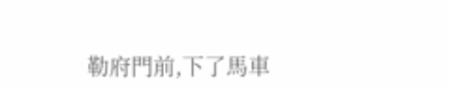勒府門前,下了馬車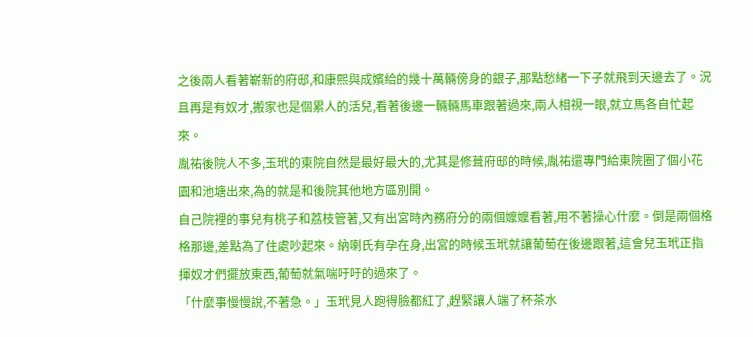之後兩人看著嶄新的府邸,和康熙與成嬪給的幾十萬輛傍身的銀子,那點愁緒一下子就飛到天邊去了。況且再是有奴才,搬家也是個累人的活兒,看著後邊一輛輛馬車跟著過來,兩人相視一眼,就立馬各自忙起來。
胤祐後院人不多,玉玳的東院自然是最好最大的,尤其是修葺府邸的時候,胤祐還專門給東院圈了個小花園和池塘出來,為的就是和後院其他地方區別開。
自己院裡的事兒有桃子和荔枝管著,又有出宮時內務府分的兩個嬤嬤看著,用不著操心什麼。倒是兩個格格那邊,差點為了住處吵起來。納喇氏有孕在身,出宮的時候玉玳就讓葡萄在後邊跟著,這會兒玉玳正指揮奴才們擺放東西,葡萄就氣喘吁吁的過來了。
「什麼事慢慢說,不著急。」玉玳見人跑得臉都紅了,趕緊讓人端了杯茶水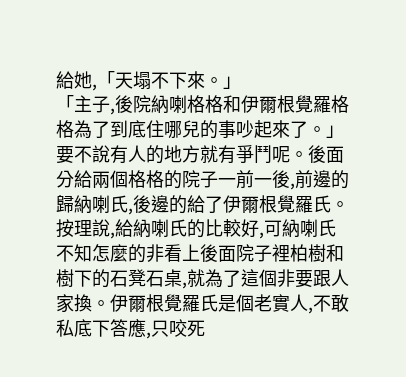給她,「天塌不下來。」
「主子,後院納喇格格和伊爾根覺羅格格為了到底住哪兒的事吵起來了。」要不說有人的地方就有爭鬥呢。後面分給兩個格格的院子一前一後,前邊的歸納喇氏,後邊的給了伊爾根覺羅氏。
按理說,給納喇氏的比較好,可納喇氏不知怎麼的非看上後面院子裡柏樹和樹下的石凳石桌,就為了這個非要跟人家換。伊爾根覺羅氏是個老實人,不敢私底下答應,只咬死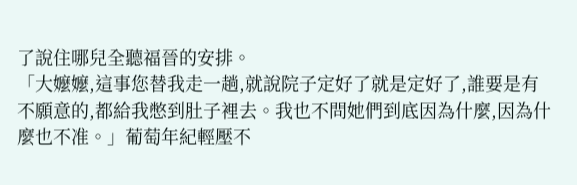了說住哪兒全聽福晉的安排。
「大嬤嬤,這事您替我走一趟,就說院子定好了就是定好了,誰要是有不願意的,都給我憋到肚子裡去。我也不問她們到底因為什麼,因為什麼也不准。」葡萄年紀輕壓不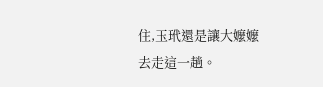住,玉玳還是讓大嬤嬤去走這一趟。